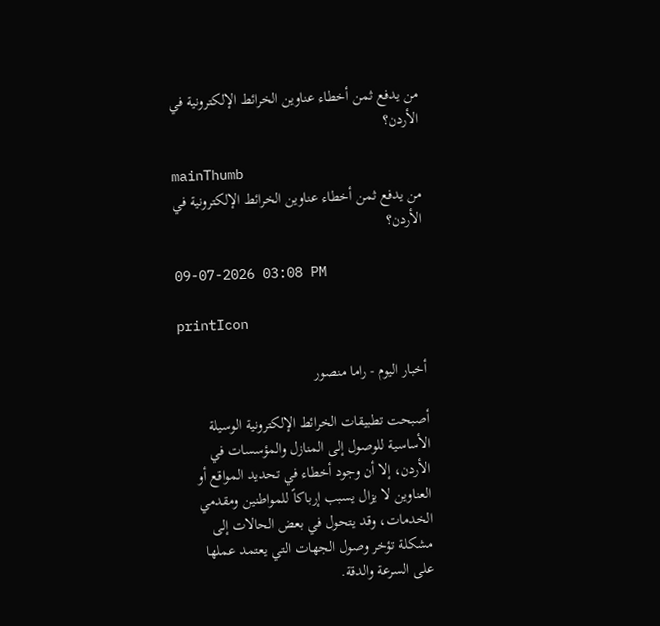من يدفع ثمن أخطاء عناوين الخرائط الإلكترونية في الأردن؟

mainThumb
من يدفع ثمن أخطاء عناوين الخرائط الإلكترونية في الأردن؟

09-07-2026 03:08 PM

printIcon

أخبار اليوم - راما منصور

أصبحت تطبيقات الخرائط الإلكترونية الوسيلة الأساسية للوصول إلى المنازل والمؤسسات في الأردن، إلا أن وجود أخطاء في تحديد المواقع أو العناوين لا يزال يسبب إرباكاً للمواطنين ومقدمي الخدمات، وقد يتحول في بعض الحالات إلى مشكلة تؤخر وصول الجهات التي يعتمد عملها على السرعة والدقة.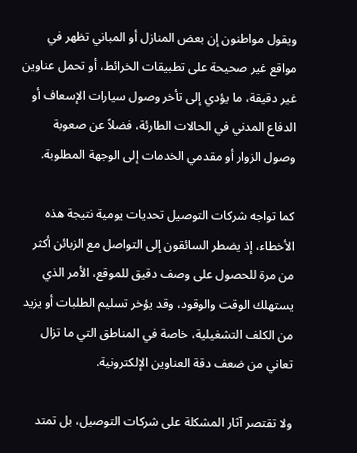ويقول مواطنون إن بعض المنازل أو المباني تظهر في مواقع غير صحيحة على تطبيقات الخرائط، أو تحمل عناوين غير دقيقة، ما يؤدي إلى تأخر وصول سيارات الإسعاف أو الدفاع المدني في الحالات الطارئة، فضلاً عن صعوبة وصول الزوار أو مقدمي الخدمات إلى الوجهة المطلوبة.

كما تواجه شركات التوصيل تحديات يومية نتيجة هذه الأخطاء، إذ يضطر السائقون إلى التواصل مع الزبائن أكثر من مرة للحصول على وصف دقيق للموقع، الأمر الذي يستهلك الوقت والوقود، وقد يؤخر تسليم الطلبات أو يزيد من الكلف التشغيلية، خاصة في المناطق التي ما تزال تعاني من ضعف دقة العناوين الإلكترونية.

ولا تقتصر آثار المشكلة على شركات التوصيل، بل تمتد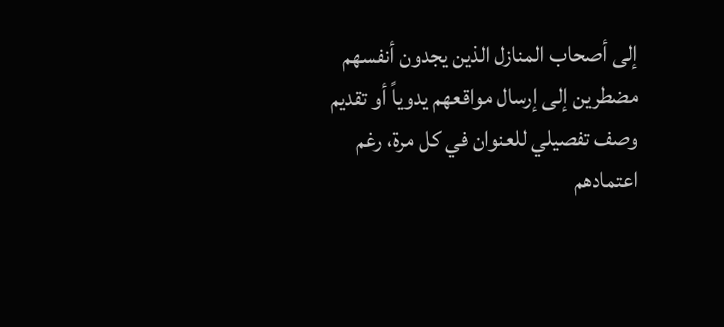إلى أصحاب المنازل الذين يجدون أنفسهم مضطرين إلى إرسال مواقعهم يدوياً أو تقديم وصف تفصيلي للعنوان في كل مرة، رغم اعتمادهم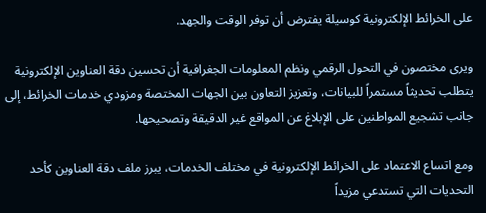على الخرائط الإلكترونية كوسيلة يفترض أن توفر الوقت والجهد.

ويرى مختصون في التحول الرقمي ونظم المعلومات الجغرافية أن تحسين دقة العناوين الإلكترونية يتطلب تحديثاً مستمراً للبيانات، وتعزيز التعاون بين الجهات المختصة ومزودي خدمات الخرائط، إلى جانب تشجيع المواطنين على الإبلاغ عن المواقع غير الدقيقة وتصحيحها.

ومع اتساع الاعتماد على الخرائط الإلكترونية في مختلف الخدمات، يبرز ملف دقة العناوين كأحد التحديات التي تستدعي مزيداً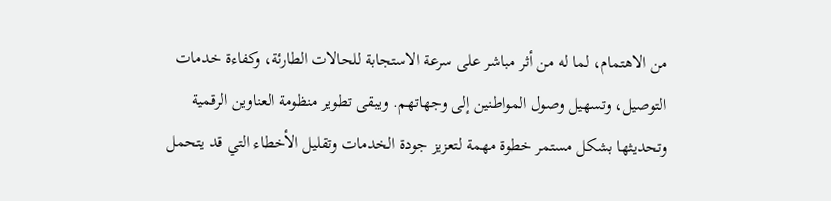من الاهتمام، لما له من أثر مباشر على سرعة الاستجابة للحالات الطارئة، وكفاءة خدمات التوصيل، وتسهيل وصول المواطنين إلى وجهاتهم. ويبقى تطوير منظومة العناوين الرقمية وتحديثها بشكل مستمر خطوة مهمة لتعزيز جودة الخدمات وتقليل الأخطاء التي قد يتحمل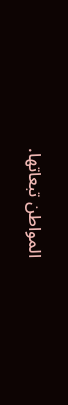المواطن تبعاتها.